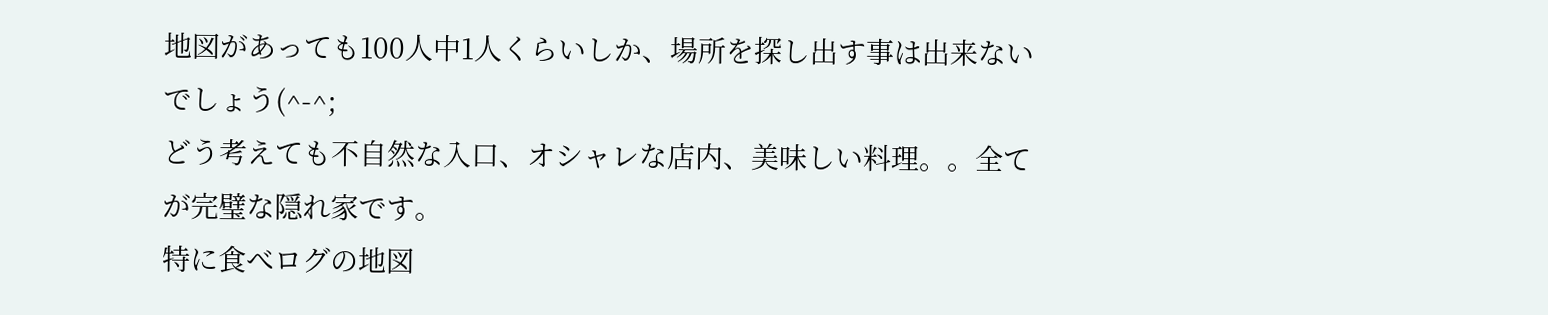地図があっても100人中1人くらいしか、場所を探し出す事は出来ないでしょう(^-^;
どう考えても不自然な入口、オシャレな店内、美味しい料理。。全てが完璧な隠れ家です。
特に食べログの地図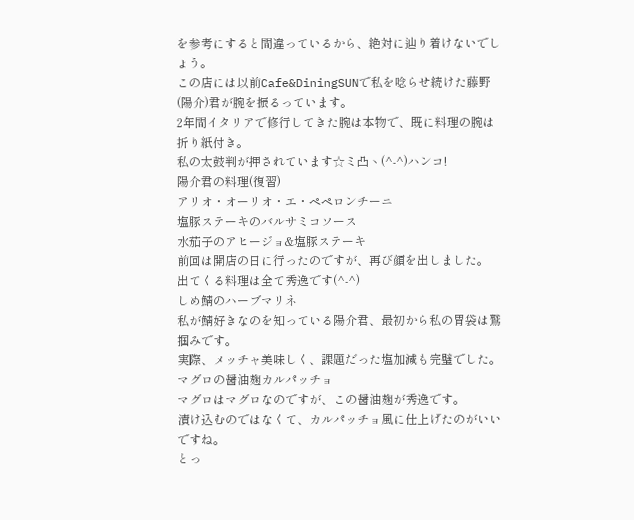を参考にすると間違っているから、絶対に辿り着けないでしょう。
この店には以前Cafe&DiningSUNで私を唸らせ続けた藤野(陽介)君が腕を振るっています。
2年間イタリアで修行してきた腕は本物で、既に料理の腕は折り紙付き。
私の太鼓判が押されています☆ミ凸ヽ(^-^)ハンコ!
陽介君の料理(復習)
アリオ・オーリオ・エ・ペペロンチーニ
塩豚ステーキのバルサミコソース
水茄子のアヒージョ&塩豚ステーキ
前回は開店の日に行ったのですが、再び顔を出しました。
出てくる料理は全て秀逸です(^-^)
しめ鯖のハーブマリネ
私が鯖好きなのを知っている陽介君、最初から私の胃袋は鷲掴みです。
実際、メッチャ美味しく、課題だった塩加減も完璧でした。
マグロの醤油麹カルパッチョ
マグロはマグロなのですが、この醤油麹が秀逸です。
漬け込むのではなくて、カルパッチョ風に仕上げたのがいいですね。
とっ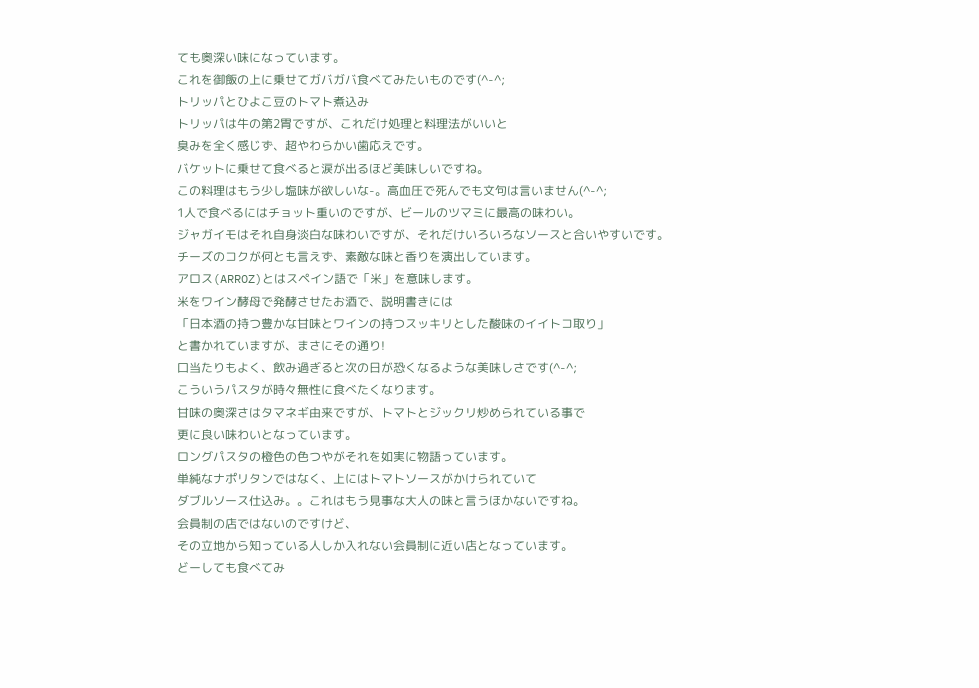ても奥深い味になっています。
これを御飯の上に乗せてガバガバ食べてみたいものです(^-^;
トリッパとひよこ豆のトマト煮込み
トリッパは牛の第2胃ですが、これだけ処理と料理法がいいと
臭みを全く感じず、超やわらかい歯応えです。
バケットに乗せて食べると涙が出るほど美味しいですね。
この料理はもう少し塩味が欲しいな-。高血圧で死んでも文句は言いません(^-^;
1人で食べるにはチョット重いのですが、ビールのツマミに最高の味わい。
ジャガイモはそれ自身淡白な味わいですが、それだけいろいろなソースと合いやすいです。
チーズのコクが何とも言えず、素敵な味と香りを演出しています。
アロス(ARROZ)とはスペイン語で「米」を意味します。
米をワイン酵母で発酵させたお酒で、説明書きには
「日本酒の持つ豊かな甘味とワインの持つスッキリとした酸味のイイトコ取り」
と書かれていますが、まさにその通り!
口当たりもよく、飲み過ぎると次の日が恐くなるような美味しさです(^-^;
こういうパスタが時々無性に食べたくなります。
甘味の奥深さはタマネギ由来ですが、トマトとジックリ炒められている事で
更に良い味わいとなっています。
ロングパスタの橙色の色つやがそれを如実に物語っています。
単純なナポリタンではなく、上にはトマトソースがかけられていて
ダブルソース仕込み。。これはもう見事な大人の味と言うほかないですね。
会員制の店ではないのですけど、
その立地から知っている人しか入れない会員制に近い店となっています。
どーしても食べてみ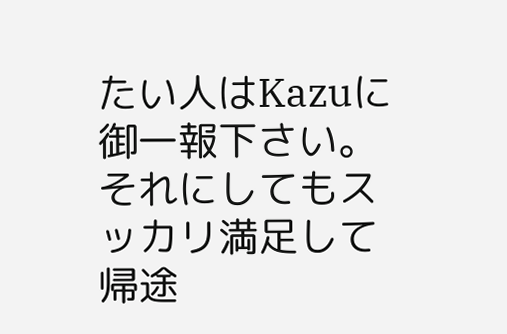たい人はKazuに御一報下さい。
それにしてもスッカリ満足して帰途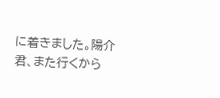に着きました。陽介君、また行くから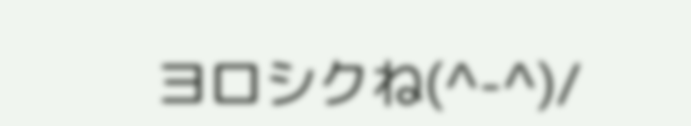ヨロシクね(^-^)/